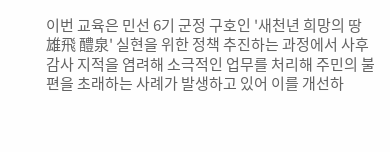이번 교육은 민선 6기 군정 구호인 '새천년 희망의 땅 雄飛 醴泉' 실현을 위한 정책 추진하는 과정에서 사후 감사 지적을 염려해 소극적인 업무를 처리해 주민의 불편을 초래하는 사례가 발생하고 있어 이를 개선하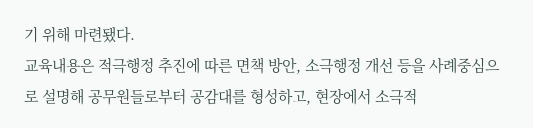기 위해 마련됐다.
교육내용은 적극행정 추진에 따른 면책 방안, 소극행정 개선 등을 사례중심으로 설명해 공무원들로부터 공감대를 형성하고, 현장에서 소극적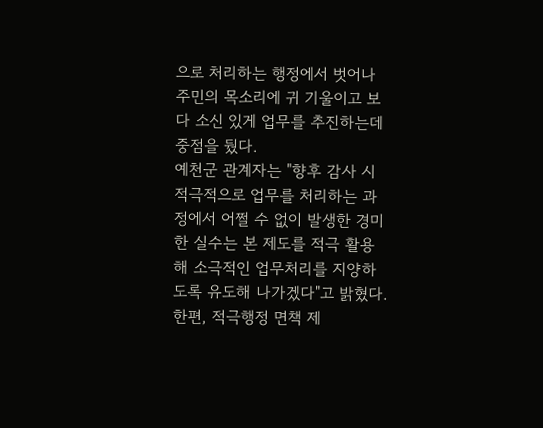으로 처리하는 행정에서 벗어나 주민의 목소리에 귀 기울이고 보다 소신 있게 업무를 추진하는데 중점을 뒀다.
예천군 관계자는 "향후 감사 시 적극적으로 업무를 처리하는 과정에서 어쩔 수 없이 발생한 경미한 실수는 본 제도를 적극 활용해 소극적인 업무처리를 지양하도록 유도해 나가겠다"고 밝혔다.
한편, 적극행정 면책 제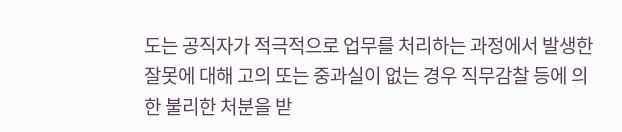도는 공직자가 적극적으로 업무를 처리하는 과정에서 발생한 잘못에 대해 고의 또는 중과실이 없는 경우 직무감찰 등에 의한 불리한 처분을 받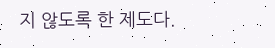지 않도록 한 제도다.